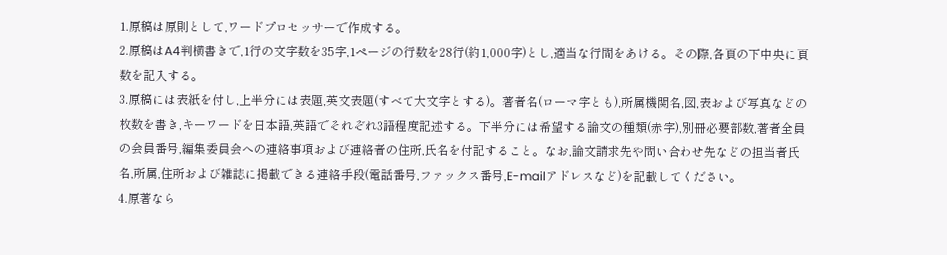1.原稿は原則として,ワードプロセッサーで作成する。
2.原稿はA4判横書きで,1行の文字数を35字,1ページの行数を28行(約1,000字)とし,適当な行間をあける。その際,各頁の下中央に頁数を記入する。
3.原稿には表紙を付し,上半分には表題,英文表題(すべて大文字とする)。著者名(ローマ字とも),所属機関名,図,表および写真などの枚数を書き,キーワードを日本語,英語でそれぞれ3語程度記述する。下半分には希望する論文の種類(赤字),別冊必要部数,著者全員の会員番号,編集委員会への連絡事項および連絡者の住所,氏名を付記すること。なお,論文請求先や問い合わせ先などの担当者氏名,所属,住所および雑誌に掲載できる連絡手段(電話番号,ファックス番号,E-mailアドレスなど)を記載してください。
4.原著なら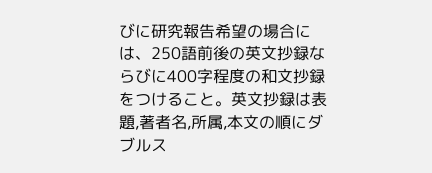びに研究報告希望の場合には、250語前後の英文抄録ならびに400字程度の和文抄録をつけること。英文抄録は表題,著者名,所属,本文の順にダブルス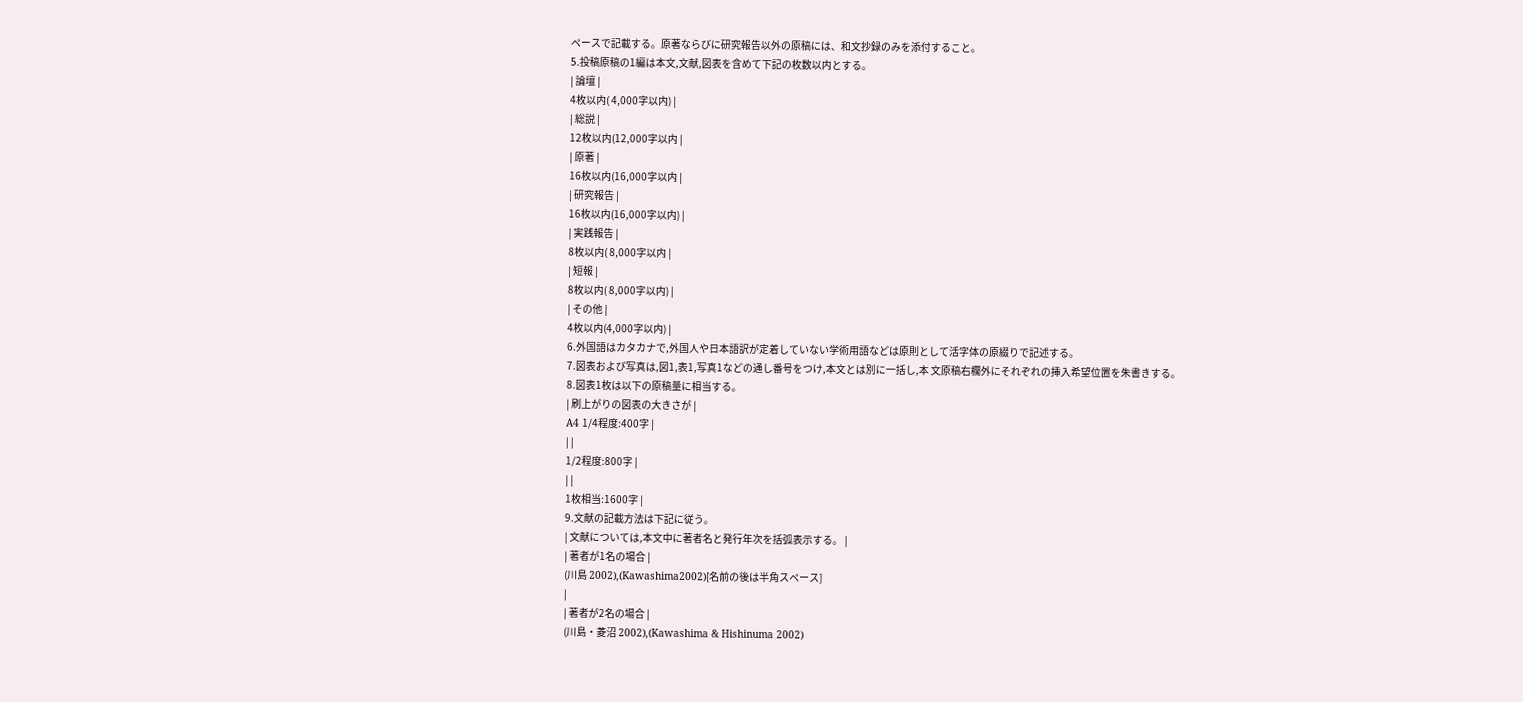ペースで記載する。原著ならびに研究報告以外の原稿には、和文抄録のみを添付すること。
5.投稿原稿の1編は本文,文献,図表を含めて下記の枚数以内とする。
| 論壇 |
4枚以内( 4,000字以内) |
| 総説 |
12枚以内(12,000字以内 |
| 原著 |
16枚以内(16,000字以内 |
| 研究報告 |
16枚以内(16,000字以内) |
| 実践報告 |
8枚以内( 8,000字以内 |
| 短報 |
8枚以内( 8,000字以内) |
| その他 |
4枚以内(4,000字以内) |
6.外国語はカタカナで,外国人や日本語訳が定着していない学術用語などは原則として活字体の原綴りで記述する。
7.図表および写真は,図1,表1,写真1などの通し番号をつけ,本文とは別に一括し,本 文原稿右欄外にそれぞれの挿入希望位置を朱書きする。
8.図表1枚は以下の原稿量に相当する。
| 刷上がりの図表の大きさが |
A4 1/4程度:400字 |
| |
1/2程度:800字 |
| |
1枚相当:1600字 |
9.文献の記載方法は下記に従う。
| 文献については,本文中に著者名と発行年次を括弧表示する。 |
| 著者が1名の場合 |
(川島 2002),(Kawashima2002)[名前の後は半角スペース]
|
| 著者が2名の場合 |
(川島・菱沼 2002),(Kawashima & Hishinuma 2002)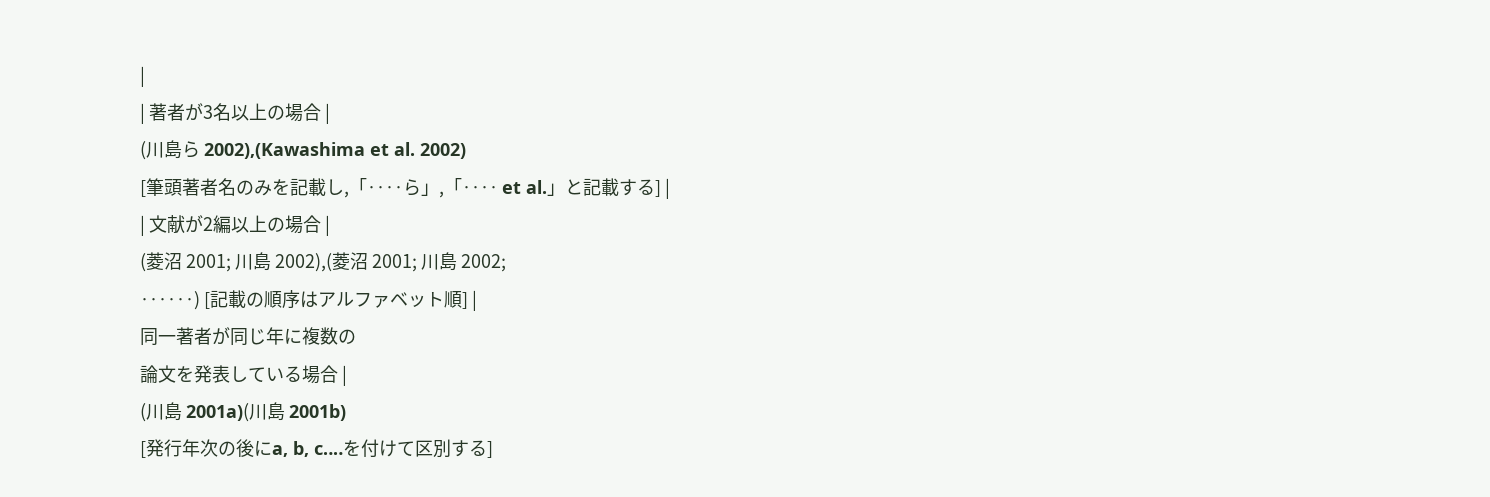|
| 著者が3名以上の場合 |
(川島ら 2002),(Kawashima et al. 2002)
[筆頭著者名のみを記載し,「‥‥ら」,「‥‥ et al.」と記載する] |
| 文献が2編以上の場合 |
(菱沼 2001; 川島 2002),(菱沼 2001; 川島 2002;
‥‥‥) [記載の順序はアルファベット順] |
同一著者が同じ年に複数の
論文を発表している場合 |
(川島 2001a)(川島 2001b)
[発行年次の後にa, b, c‥‥を付けて区別する]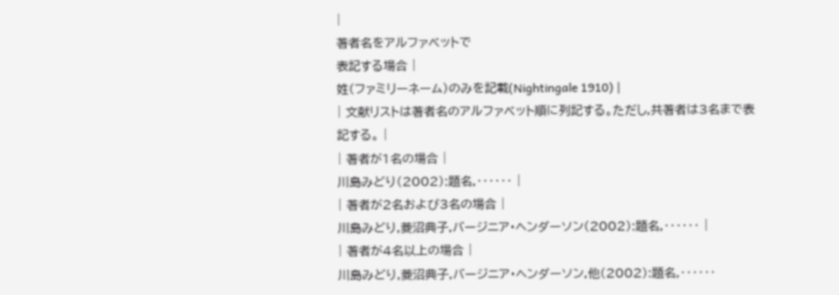|
著者名をアルファベットで
表記する場合 |
姓(ファミリーネーム)のみを記載(Nightingale 1910) |
| 文献リストは著者名のアルファベット順に列記する。ただし,共著者は3名まで表記する。 |
| 著者が1名の場合 |
川島みどり(2002):題名,‥‥‥ |
| 著者が2名および3名の場合 |
川島みどり,菱沼典子,バージニア・ヘンダーソン(2002):題名,‥‥‥ |
| 著者が4名以上の場合 |
川島みどり,菱沼典子,バージニア・ヘンダーソン,他(2002):題名,‥‥‥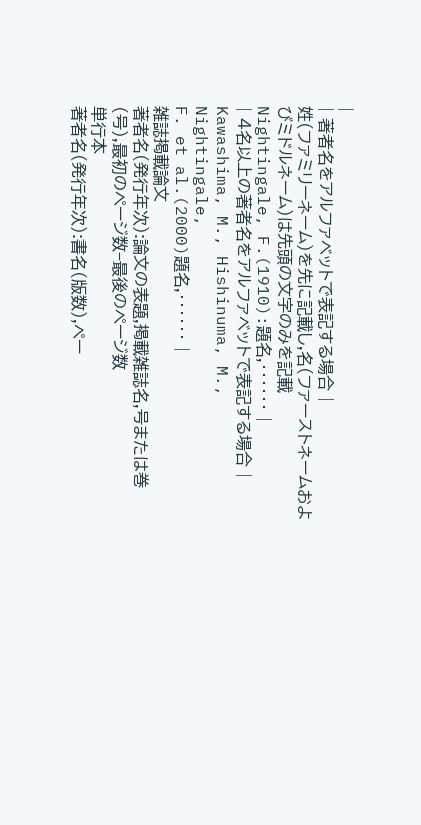|
| 著者名をアルファベットで表記する場合 |
姓(ファミリーネーム)を先に記載し,名(ファーストネームおよびミドルネーム)は先頭の文字のみを記載
Nightingale, F.(1910):題名,‥‥‥ |
| 4名以上の著者名をアルファベットで表記する場合 |
Kawashima, M., Hishinuma, M., Nightingale,
F. et al.(2000)題名,‥‥‥ |
雑誌掲載論文
著者名(発行年次):論文の表題,掲載雑誌名,号または巻(号),最初のページ数−最後のページ数
単行本
著者名(発行年次):書名(版数),ペー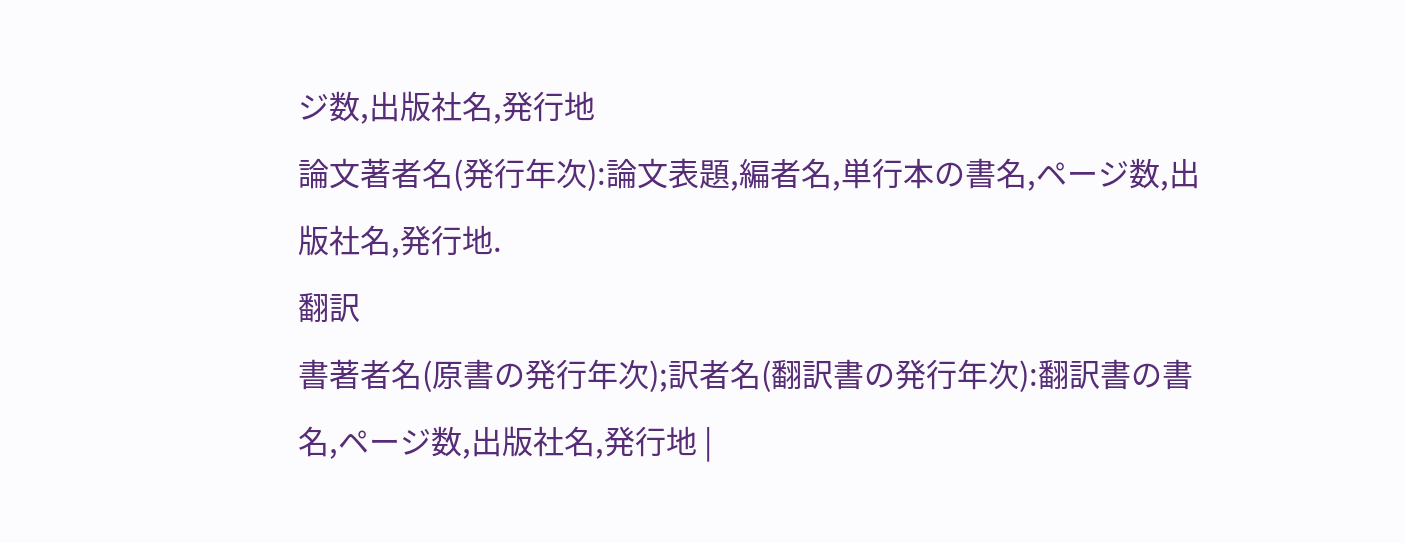ジ数,出版社名,発行地
論文著者名(発行年次):論文表題,編者名,単行本の書名,ページ数,出版社名,発行地.
翻訳
書著者名(原書の発行年次);訳者名(翻訳書の発行年次):翻訳書の書名,ページ数,出版社名,発行地 |